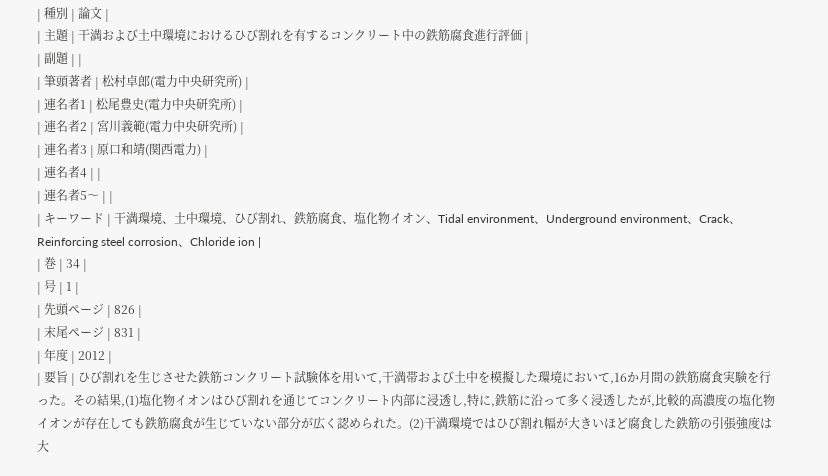| 種別 | 論文 |
| 主題 | 干満および土中環境におけるひび割れを有するコンクリート中の鉄筋腐食進行評価 |
| 副題 | |
| 筆頭著者 | 松村卓郎(電力中央研究所) |
| 連名者1 | 松尾豊史(電力中央研究所) |
| 連名者2 | 宮川義範(電力中央研究所) |
| 連名者3 | 原口和靖(関西電力) |
| 連名者4 | |
| 連名者5〜 | |
| キーワード | 干満環境、土中環境、ひび割れ、鉄筋腐食、塩化物イオン、Tidal environment、Underground environment、Crack、Reinforcing steel corrosion、Chloride ion |
| 巻 | 34 |
| 号 | 1 |
| 先頭ページ | 826 |
| 末尾ページ | 831 |
| 年度 | 2012 |
| 要旨 | ひび割れを生じさせた鉄筋コンクリート試験体を用いて,干満帯および土中を模擬した環境において,16か月間の鉄筋腐食実験を行った。その結果,(1)塩化物イオンはひび割れを通じてコンクリート内部に浸透し,特に,鉄筋に沿って多く浸透したが,比較的高濃度の塩化物イオンが存在しても鉄筋腐食が生じていない部分が広く認められた。(2)干満環境ではひび割れ幅が大きいほど腐食した鉄筋の引張強度は大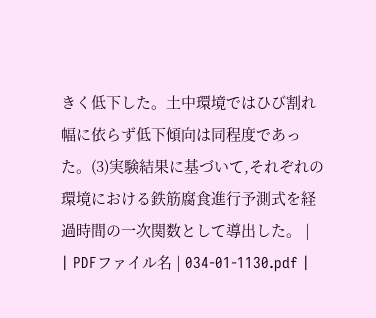きく低下した。土中環境ではひび割れ幅に依らず低下傾向は同程度であった。(3)実験結果に基づいて,それぞれの環境における鉄筋腐食進行予測式を経過時間の一次関数として導出した。 |
| PDFファイル名 | 034-01-1130.pdf |